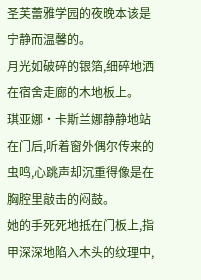圣芙蕾雅学园的夜晚本该是宁静而温馨的。
月光如破碎的银箔,细碎地洒在宿舍走廊的木地板上。
琪亚娜·卡斯兰娜静静地站在门后,听着窗外偶尔传来的虫鸣,心跳声却沉重得像是在胸腔里敲击的闷鼓。
她的手死死地抵在门板上,指甲深深地陷入木头的纹理中,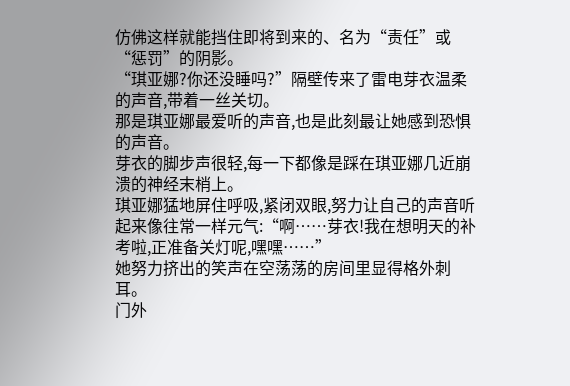仿佛这样就能挡住即将到来的、名为“责任”或“惩罚”的阴影。
“琪亚娜?你还没睡吗?”隔壁传来了雷电芽衣温柔的声音,带着一丝关切。
那是琪亚娜最爱听的声音,也是此刻最让她感到恐惧的声音。
芽衣的脚步声很轻,每一下都像是踩在琪亚娜几近崩溃的神经末梢上。
琪亚娜猛地屏住呼吸,紧闭双眼,努力让自己的声音听起来像往常一样元气:“啊……芽衣!我在想明天的补考啦,正准备关灯呢,嘿嘿……”
她努力挤出的笑声在空荡荡的房间里显得格外刺耳。
门外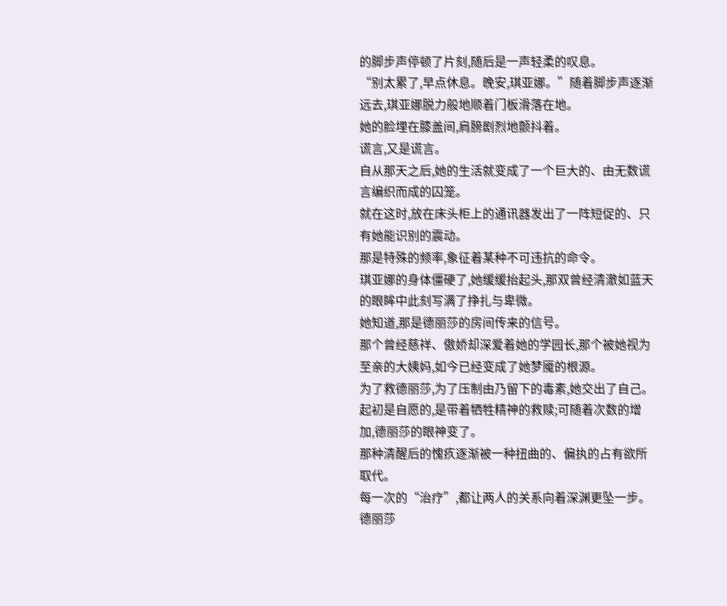的脚步声停顿了片刻,随后是一声轻柔的叹息。
“别太累了,早点休息。晚安,琪亚娜。”随着脚步声逐渐远去,琪亚娜脱力般地顺着门板滑落在地。
她的脸埋在膝盖间,肩膀剧烈地颤抖着。
谎言,又是谎言。
自从那天之后,她的生活就变成了一个巨大的、由无数谎言编织而成的囚笼。
就在这时,放在床头柜上的通讯器发出了一阵短促的、只有她能识别的震动。
那是特殊的频率,象征着某种不可违抗的命令。
琪亚娜的身体僵硬了,她缓缓抬起头,那双曾经清澈如蓝天的眼眸中此刻写满了挣扎与卑微。
她知道,那是德丽莎的房间传来的信号。
那个曾经慈祥、傲娇却深爱着她的学园长,那个被她视为至亲的大姨妈,如今已经变成了她梦魇的根源。
为了救德丽莎,为了压制由乃留下的毒素,她交出了自己。
起初是自愿的,是带着牺牲精神的救赎;可随着次数的增加,德丽莎的眼神变了。
那种清醒后的愧疚逐渐被一种扭曲的、偏执的占有欲所取代。
每一次的“治疗”,都让两人的关系向着深渊更坠一步。
德丽莎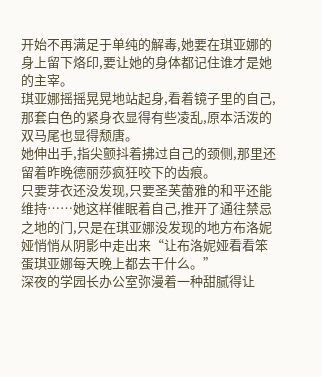开始不再满足于单纯的解毒,她要在琪亚娜的身上留下烙印,要让她的身体都记住谁才是她的主宰。
琪亚娜摇摇晃晃地站起身,看着镜子里的自己,那套白色的紧身衣显得有些凌乱,原本活泼的双马尾也显得颓唐。
她伸出手,指尖颤抖着拂过自己的颈侧,那里还留着昨晚德丽莎疯狂咬下的齿痕。
只要芽衣还没发现,只要圣芙蕾雅的和平还能维持……她这样催眠着自己,推开了通往禁忌之地的门,只是在琪亚娜没发现的地方布洛妮娅悄悄从阴影中走出来“让布洛妮娅看看笨蛋琪亚娜每天晚上都去干什么。”
深夜的学园长办公室弥漫着一种甜腻得让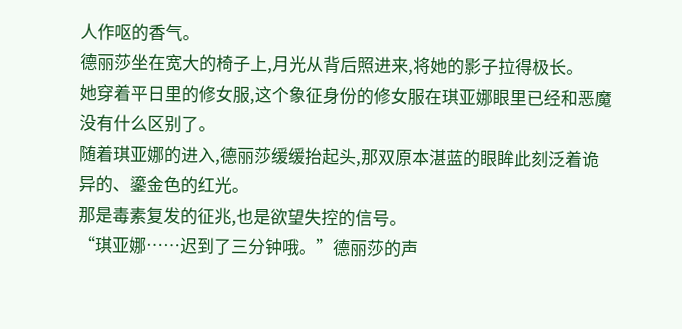人作呕的香气。
德丽莎坐在宽大的椅子上,月光从背后照进来,将她的影子拉得极长。
她穿着平日里的修女服,这个象征身份的修女服在琪亚娜眼里已经和恶魔没有什么区别了。
随着琪亚娜的进入,德丽莎缓缓抬起头,那双原本湛蓝的眼眸此刻泛着诡异的、鎏金色的红光。
那是毒素复发的征兆,也是欲望失控的信号。
“琪亚娜……迟到了三分钟哦。”德丽莎的声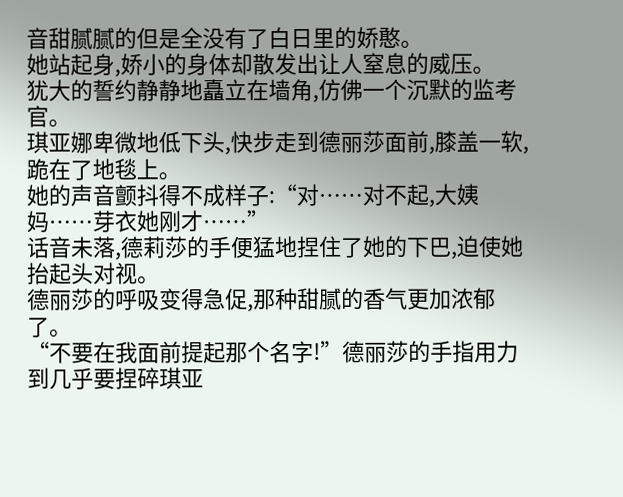音甜腻腻的但是全没有了白日里的娇憨。
她站起身,娇小的身体却散发出让人窒息的威压。
犹大的誓约静静地矗立在墙角,仿佛一个沉默的监考官。
琪亚娜卑微地低下头,快步走到德丽莎面前,膝盖一软,跪在了地毯上。
她的声音颤抖得不成样子:“对……对不起,大姨妈……芽衣她刚才……”
话音未落,德莉莎的手便猛地捏住了她的下巴,迫使她抬起头对视。
德丽莎的呼吸变得急促,那种甜腻的香气更加浓郁了。
“不要在我面前提起那个名字!”德丽莎的手指用力到几乎要捏碎琪亚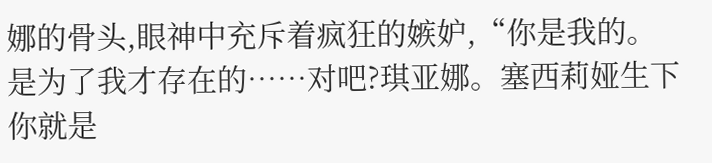娜的骨头,眼神中充斥着疯狂的嫉妒,“你是我的。是为了我才存在的……对吧?琪亚娜。塞西莉娅生下你就是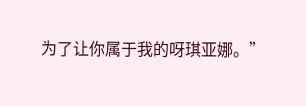为了让你属于我的呀琪亚娜。”